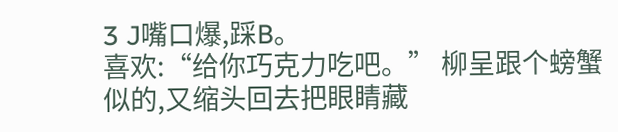3 J嘴口爆,踩B。
喜欢:“给你巧克力吃吧。” 柳呈跟个螃蟹似的,又缩头回去把眼睛藏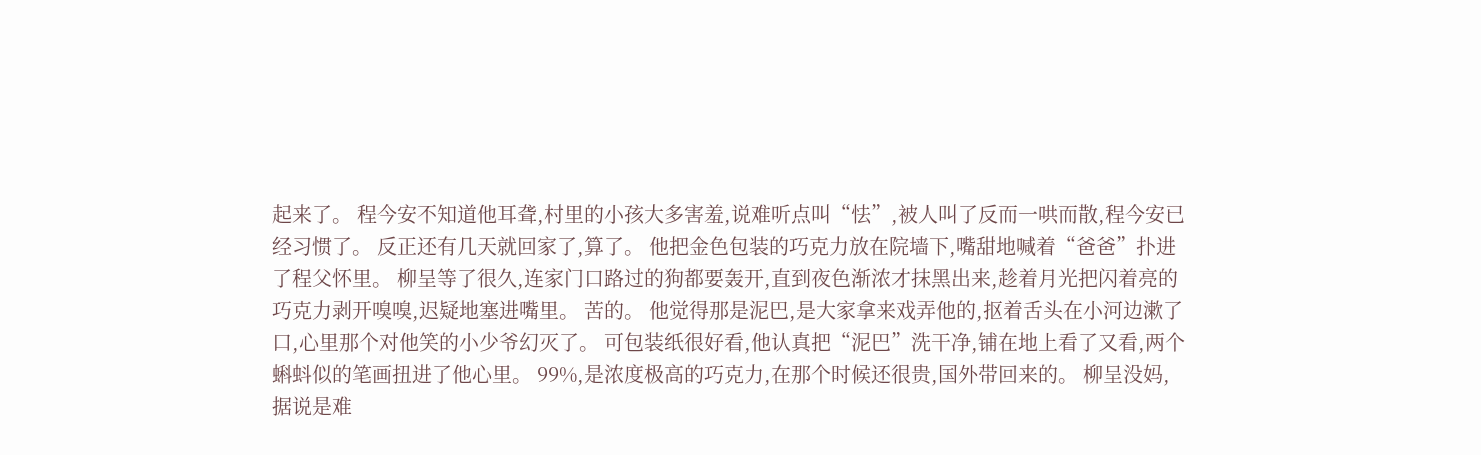起来了。 程今安不知道他耳聋,村里的小孩大多害羞,说难听点叫“怯”,被人叫了反而一哄而散,程今安已经习惯了。 反正还有几天就回家了,算了。 他把金色包装的巧克力放在院墙下,嘴甜地喊着“爸爸”扑进了程父怀里。 柳呈等了很久,连家门口路过的狗都要轰开,直到夜色渐浓才抹黑出来,趁着月光把闪着亮的巧克力剥开嗅嗅,迟疑地塞进嘴里。 苦的。 他觉得那是泥巴,是大家拿来戏弄他的,抠着舌头在小河边漱了口,心里那个对他笑的小少爷幻灭了。 可包装纸很好看,他认真把“泥巴”洗干净,铺在地上看了又看,两个蝌蚪似的笔画扭进了他心里。 99%,是浓度极高的巧克力,在那个时候还很贵,国外带回来的。 柳呈没妈,据说是难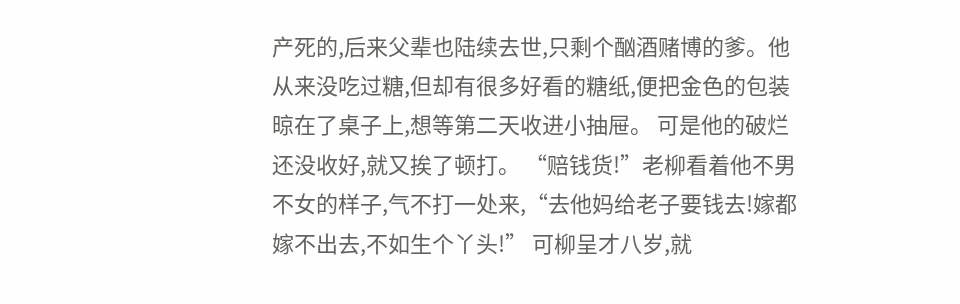产死的,后来父辈也陆续去世,只剩个酗酒赌博的爹。他从来没吃过糖,但却有很多好看的糖纸,便把金色的包装晾在了桌子上,想等第二天收进小抽屉。 可是他的破烂还没收好,就又挨了顿打。 “赔钱货!”老柳看着他不男不女的样子,气不打一处来,“去他妈给老子要钱去!嫁都嫁不出去,不如生个丫头!” 可柳呈才八岁,就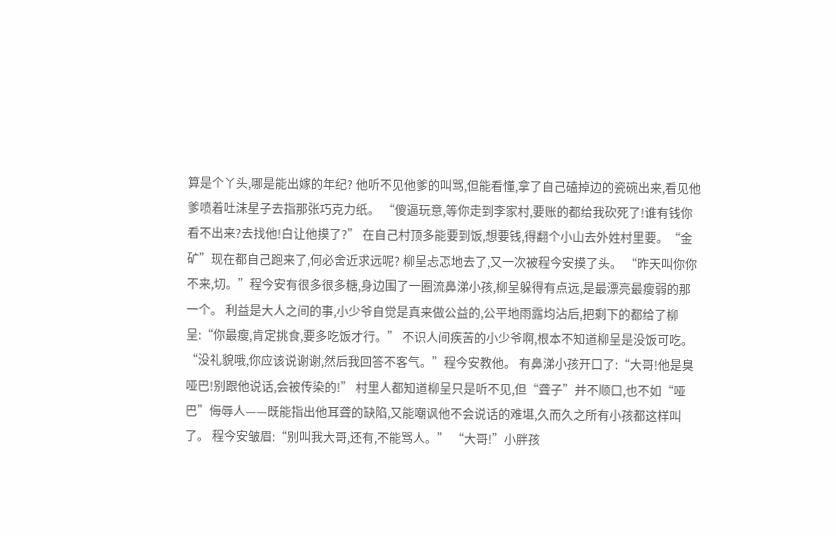算是个丫头,哪是能出嫁的年纪? 他听不见他爹的叫骂,但能看懂,拿了自己磕掉边的瓷碗出来,看见他爹喷着吐沫星子去指那张巧克力纸。 “傻逼玩意,等你走到李家村,要账的都给我砍死了!谁有钱你看不出来?去找他!白让他摸了?” 在自己村顶多能要到饭,想要钱,得翻个小山去外姓村里要。“金矿”现在都自己跑来了,何必舍近求远呢? 柳呈忐忑地去了,又一次被程今安摸了头。 “昨天叫你你不来,切。”程今安有很多很多糖,身边围了一圈流鼻涕小孩,柳呈躲得有点远,是最漂亮最瘦弱的那一个。 利益是大人之间的事,小少爷自觉是真来做公益的,公平地雨露均沾后,把剩下的都给了柳呈:“你最瘦,肯定挑食,要多吃饭才行。” 不识人间疾苦的小少爷啊,根本不知道柳呈是没饭可吃。 “没礼貌哦,你应该说谢谢,然后我回答不客气。”程今安教他。 有鼻涕小孩开口了:“大哥!他是臭哑巴!别跟他说话,会被传染的!” 村里人都知道柳呈只是听不见,但“聋子”并不顺口,也不如“哑巴”侮辱人——既能指出他耳聋的缺陷,又能嘲讽他不会说话的难堪,久而久之所有小孩都这样叫了。 程今安皱眉:“别叫我大哥,还有,不能骂人。” “大哥!”小胖孩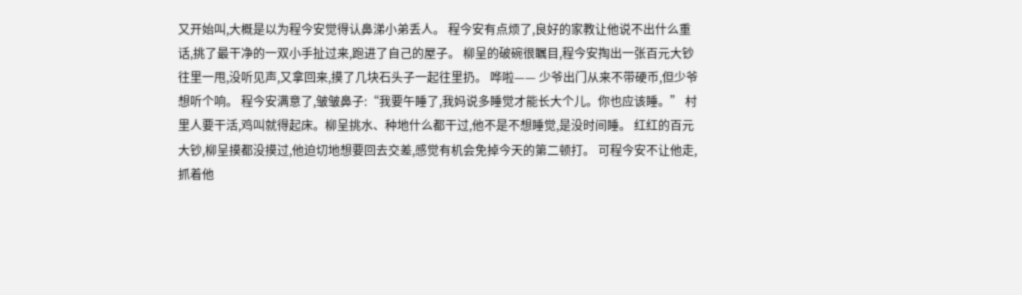又开始叫,大概是以为程今安觉得认鼻涕小弟丢人。 程今安有点烦了,良好的家教让他说不出什么重话,挑了最干净的一双小手扯过来,跑进了自己的屋子。 柳呈的破碗很瞩目,程今安掏出一张百元大钞往里一甩,没听见声,又拿回来,摸了几块石头子一起往里扔。 哗啦—— 少爷出门从来不带硬币,但少爷想听个响。 程今安满意了,皱皱鼻子:“我要午睡了,我妈说多睡觉才能长大个儿。你也应该睡。” 村里人要干活,鸡叫就得起床。柳呈挑水、种地什么都干过,他不是不想睡觉,是没时间睡。 红红的百元大钞,柳呈摸都没摸过,他迫切地想要回去交差,感觉有机会免掉今天的第二顿打。 可程今安不让他走,抓着他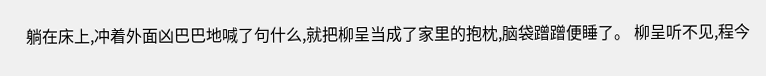躺在床上,冲着外面凶巴巴地喊了句什么,就把柳呈当成了家里的抱枕,脑袋蹭蹭便睡了。 柳呈听不见,程今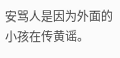安骂人是因为外面的小孩在传黄谣。